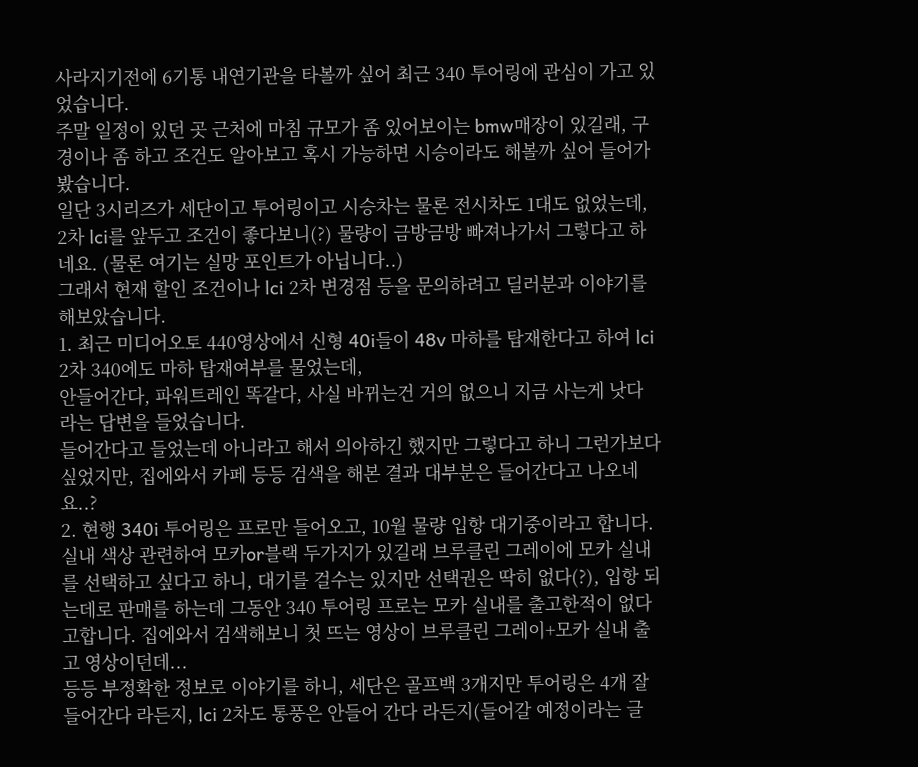사라지기전에 6기통 내연기관을 타볼까 싶어 최근 340 투어링에 관심이 가고 있었습니다.
주말 일정이 있던 곳 근처에 마침 규모가 좀 있어보이는 bmw매장이 있길래, 구경이나 좀 하고 조건도 알아보고 혹시 가능하면 시승이라도 해볼까 싶어 들어가봤습니다.
일단 3시리즈가 세단이고 투어링이고 시승차는 물론 전시차도 1대도 없었는데, 2차 lci를 앞두고 조건이 좋다보니(?) 물량이 금방금방 빠져나가서 그렇다고 하네요. (물론 여기는 실망 포인트가 아닙니다..)
그래서 현재 할인 조건이나 lci 2차 변경점 등을 문의하려고 딜러분과 이야기를 해보았습니다.
1. 최근 미디어오토 440영상에서 신형 40i들이 48v 마하를 탑재한다고 하여 lci 2차 340에도 마하 탑재여부를 물었는데,
안들어간다, 파워트레인 똑같다, 사실 바뀌는건 거의 없으니 지금 사는게 낫다
라는 답변을 들었습니다.
들어간다고 들었는데 아니라고 해서 의아하긴 했지만 그렇다고 하니 그런가보다 싶었지만, 집에와서 카페 등등 검색을 해본 결과 대부분은 들어간다고 나오네요..?
2. 현행 340i 투어링은 프로만 들어오고, 10월 물량 입항 대기중이라고 합니다. 실내 색상 관련하여 모카or블랙 두가지가 있길래 브루클린 그레이에 모카 실내를 선택하고 싶다고 하니, 대기를 걸수는 있지만 선택권은 딱히 없다(?), 입항 되는데로 판매를 하는데 그동안 340 투어링 프로는 모카 실내를 출고한적이 없다고합니다. 집에와서 검색해보니 첫 뜨는 영상이 브루클린 그레이+모카 실내 출고 영상이던데...
등등 부정확한 정보로 이야기를 하니, 세단은 골프백 3개지만 투어링은 4개 잘 들어간다 라든지, lci 2차도 통풍은 안들어 간다 라든지(들어갈 예정이라는 글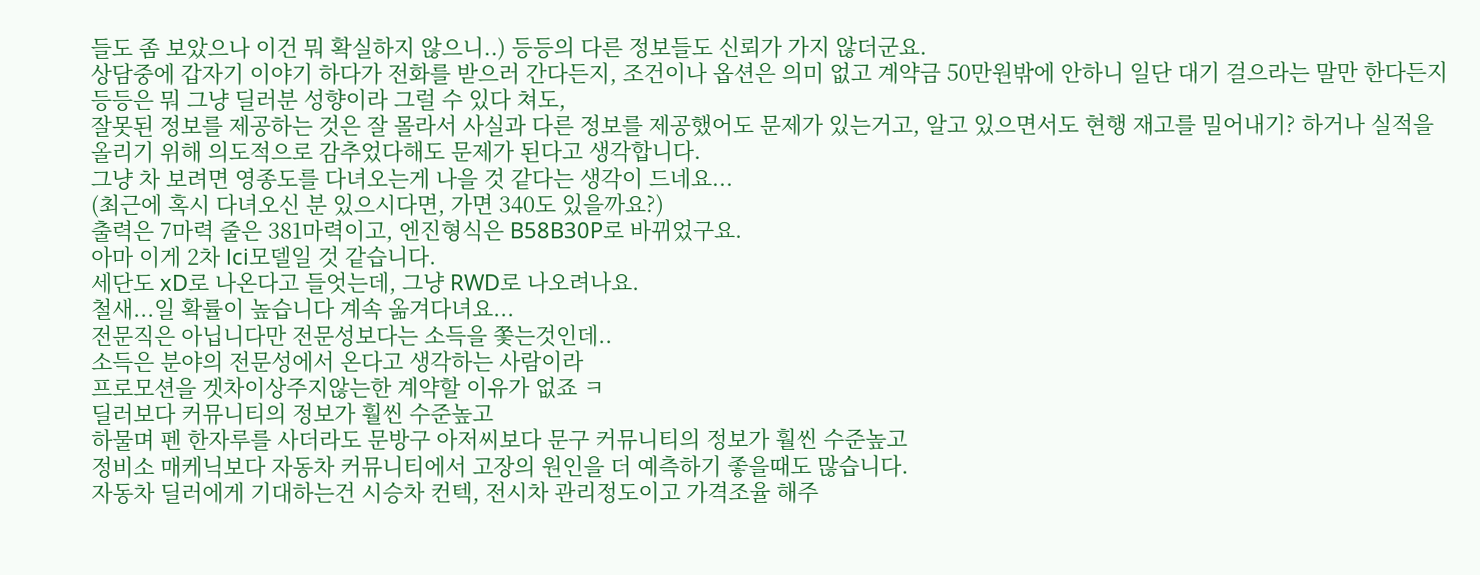들도 좀 보았으나 이건 뭐 확실하지 않으니..) 등등의 다른 정보들도 신뢰가 가지 않더군요.
상담중에 갑자기 이야기 하다가 전화를 받으러 간다든지, 조건이나 옵션은 의미 없고 계약금 50만원밖에 안하니 일단 대기 걸으라는 말만 한다든지 등등은 뭐 그냥 딜러분 성향이라 그럴 수 있다 쳐도,
잘못된 정보를 제공하는 것은 잘 몰라서 사실과 다른 정보를 제공했어도 문제가 있는거고, 알고 있으면서도 현행 재고를 밀어내기? 하거나 실적을 올리기 위해 의도적으로 감추었다해도 문제가 된다고 생각합니다.
그냥 차 보려면 영종도를 다녀오는게 나을 것 같다는 생각이 드네요...
(최근에 혹시 다녀오신 분 있으시다면, 가면 340도 있을까요?)
출력은 7마력 줄은 381마력이고, 엔진형식은 B58B30P로 바뀌었구요.
아마 이게 2차 lci모델일 것 같습니다.
세단도 xD로 나온다고 들엇는데, 그냥 RWD로 나오려나요.
철새...일 확률이 높습니다 계속 옮겨다녀요...
전문직은 아닙니다만 전문성보다는 소득을 쫓는것인데..
소득은 분야의 전문성에서 온다고 생각하는 사람이라
프로모션을 겟차이상주지않는한 계약할 이유가 없죠 ㅋ
딜러보다 커뮤니티의 정보가 훨씬 수준높고
하물며 펜 한자루를 사더라도 문방구 아저씨보다 문구 커뮤니티의 정보가 훨씬 수준높고
정비소 매케닉보다 자동차 커뮤니티에서 고장의 원인을 더 예측하기 좋을때도 많습니다.
자동차 딜러에게 기대하는건 시승차 컨텍, 전시차 관리정도이고 가격조율 해주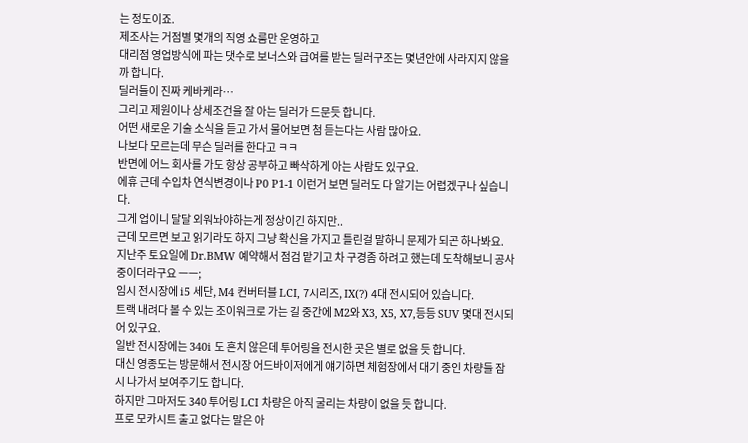는 정도이죠.
제조사는 거점별 몇개의 직영 쇼룸만 운영하고
대리점 영업방식에 파는 댓수로 보너스와 급여를 받는 딜러구조는 몇년안에 사라지지 않을까 합니다.
딜러들이 진짜 케바케라…
그리고 제원이나 상세조건을 잘 아는 딜러가 드문듯 합니다.
어떤 새로운 기술 소식을 듣고 가서 물어보면 첨 듣는다는 사람 많아요.
나보다 모르는데 무슨 딜러를 한다고 ㅋㅋ
반면에 어느 회사를 가도 항상 공부하고 빠삭하게 아는 사람도 있구요.
에휴 근데 수입차 연식변경이나 P0 P1-1 이런거 보면 딜러도 다 알기는 어렵겠구나 싶습니다.
그게 업이니 달달 외워놔야하는게 정상이긴 하지만..
근데 모르면 보고 읽기라도 하지 그냥 확신을 가지고 틀린걸 말하니 문제가 되곤 하나봐요.
지난주 토요일에 Dr.BMW 예약해서 점검 맡기고 차 구경좀 하려고 했는데 도착해보니 공사중이더라구요 ㅡㅡ;
임시 전시장에 i5 세단, M4 컨버터블 LCI, 7시리즈, IX(?) 4대 전시되어 있습니다.
트랙 내려다 볼 수 있는 조이워크로 가는 길 중간에 M2와 X3, X5, X7,등등 SUV 몇대 전시되어 있구요.
일반 전시장에는 340i 도 흔치 않은데 투어링을 전시한 곳은 별로 없을 듯 합니다.
대신 영종도는 방문해서 전시장 어드바이저에게 얘기하면 체험장에서 대기 중인 차량들 잠시 나가서 보여주기도 합니다.
하지만 그마저도 340 투어링 LCI 차량은 아직 굴리는 차량이 없을 듯 합니다.
프로 모카시트 출고 없다는 말은 아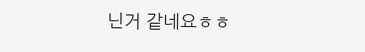닌거 같네요ㅎㅎ